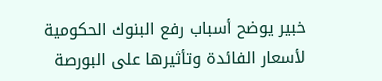خبير يوضح أسباب رفع البنوك الحكومية لأسعار الفائدة وتأثيرها على البورصة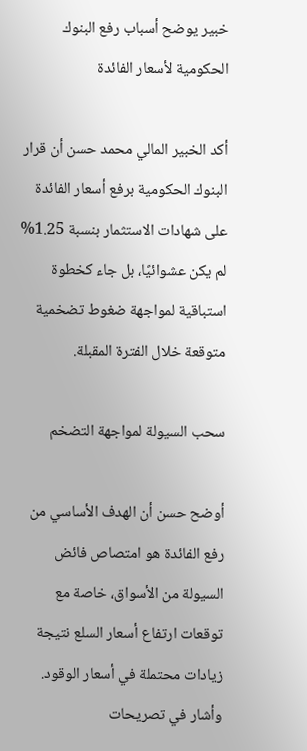خبير يوضح أسباب رفع البنوك الحكومية لأسعار الفائدة

أكد الخبير المالي محمد حسن أن قرار البنوك الحكومية برفع أسعار الفائدة على شهادات الاستثمار بنسبة 1.25% لم يكن عشوائيًا، بل جاء كخطوة استباقية لمواجهة ضغوط تضخمية متوقعة خلال الفترة المقبلة.

سحب السيولة لمواجهة التضخم

أوضح حسن أن الهدف الأساسي من رفع الفائدة هو امتصاص فائض السيولة من الأسواق، خاصة مع توقعات ارتفاع أسعار السلع نتيجة زيادات محتملة في أسعار الوقود. وأشار في تصريحات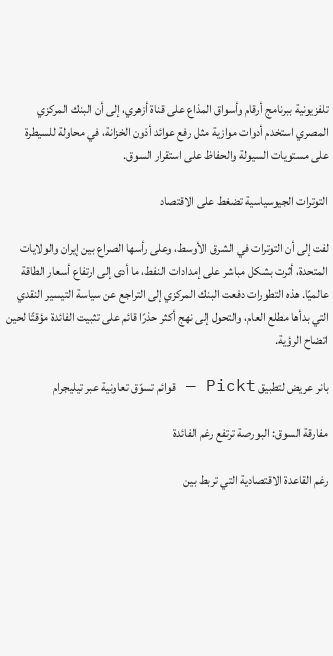تلفزيونية ببرنامج أرقام وأسواق المذاع على قناة أزهري، إلى أن البنك المركزي المصري استخدم أدوات موازية مثل رفع عوائد أذون الخزانة، في محاولة للسيطرة على مستويات السيولة والحفاظ على استقرار السوق.

التوترات الجيوسياسية تضغط على الاقتصاد

لفت إلى أن التوترات في الشرق الأوسط، وعلى رأسها الصراع بين إيران والولايات المتحدة، أثرت بشكل مباشر على إمدادات النفط، ما أدى إلى ارتفاع أسعار الطاقة عالميًا. هذه التطورات دفعت البنك المركزي إلى التراجع عن سياسة التيسير النقدي التي بدأها مطلع العام، والتحول إلى نهج أكثر حذرًا قائم على تثبيت الفائدة مؤقتًا لحين اتضاح الرؤية.

بانر عريض لتطبيق Pickt — قوائم تسوّق تعاونية عبر تيليجرام

مفارقة السوق: البورصة ترتفع رغم الفائدة

رغم القاعدة الاقتصادية التي تربط بين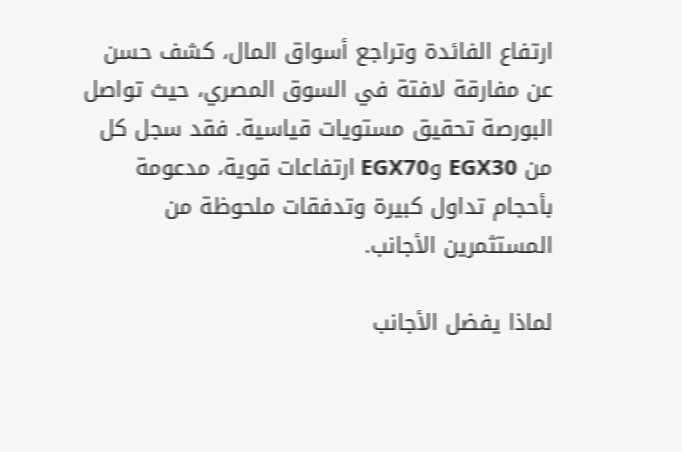ارتفاع الفائدة وتراجع أسواق المال، كشف حسن عن مفارقة لافتة في السوق المصري، حيث تواصل البورصة تحقيق مستويات قياسية. فقد سجل كل من EGX30 وEGX70 ارتفاعات قوية، مدعومة بأحجام تداول كبيرة وتدفقات ملحوظة من المستثمرين الأجانب.

لماذا يفضل الأجانب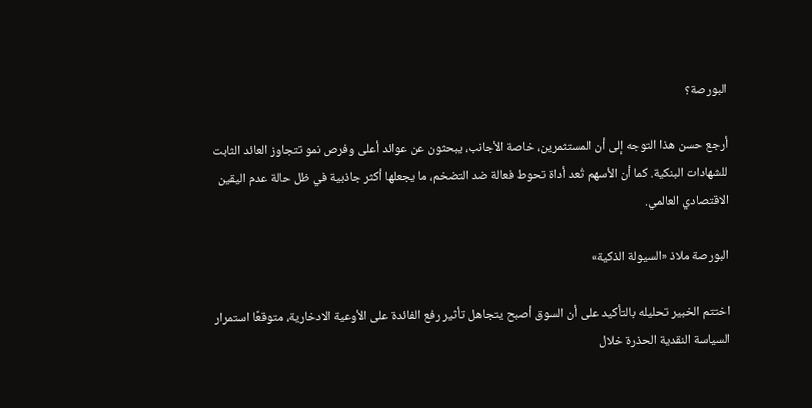البورصة؟

أرجع حسن هذا التوجه إلى أن المستثمرين، خاصة الأجانب، يبحثون عن عوائد أعلى وفرص نمو تتجاوز العائد الثابت للشهادات البنكية. كما أن الأسهم تُعد أداة تحوط فعالة ضد التضخم، ما يجعلها أكثر جاذبية في ظل حالة عدم اليقين الاقتصادي العالمي.

البورصة ملاذ «السيولة الذكية»

اختتم الخبير تحليله بالتأكيد على أن السوق أصبح يتجاهل تأثير رفع الفائدة على الأوعية الادخارية، متوقعًا استمرار السياسة النقدية الحذرة خلال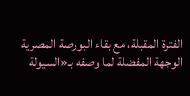الفترة المقبلة، مع بقاء البورصة المصرية الوجهة المفضلة لما وصفه بـ«السيولة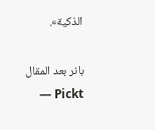الذكية».

بانر بعد المقال Pickt —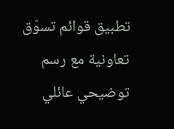تطبيق قوائم تسوّق تعاونية مع رسم توضيحي عائلي